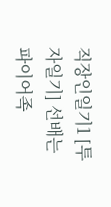직장인일기1 [투자일기] 선배는 파이어족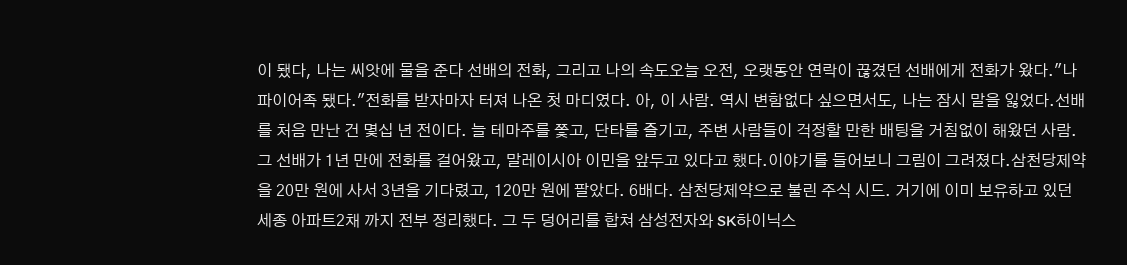이 됐다, 나는 씨앗에 물을 준다 선배의 전화, 그리고 나의 속도오늘 오전, 오랫동안 연락이 끊겼던 선배에게 전화가 왔다."나 파이어족 됐다."전화를 받자마자 터져 나온 첫 마디였다. 아, 이 사람. 역시 변함없다 싶으면서도, 나는 잠시 말을 잃었다.선배를 처음 만난 건 몇십 년 전이다. 늘 테마주를 쫓고, 단타를 즐기고, 주변 사람들이 걱정할 만한 배팅을 거침없이 해왔던 사람. 그 선배가 1년 만에 전화를 걸어왔고, 말레이시아 이민을 앞두고 있다고 했다.이야기를 들어보니 그림이 그려졌다.삼천당제약을 20만 원에 사서 3년을 기다렸고, 120만 원에 팔았다. 6배다. 삼천당제약으로 불린 주식 시드. 거기에 이미 보유하고 있던 세종 아파트2채 까지 전부 정리했다. 그 두 덩어리를 합쳐 삼성전자와 SK하이닉스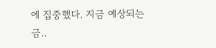에 집중했다. 지금 예상되는 금..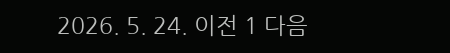2026. 5. 24. 이전 1 다음